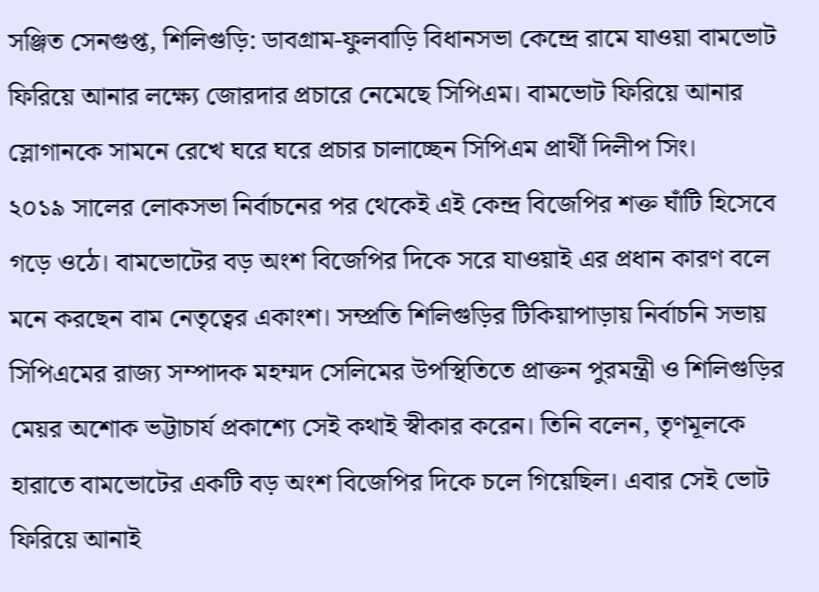সঞ্জিত সেনগুপ্ত, শিলিগুড়ি: ডাবগ্রাম-ফুলবাড়ি বিধানসভা কেন্দ্রে রামে যাওয়া বামভোট ফিরিয়ে আনার লক্ষ্যে জোরদার প্রচারে নেমেছে সিপিএম। বামভোট ফিরিয়ে আনার স্লোগানকে সামনে রেখে ঘরে ঘরে প্রচার চালাচ্ছেন সিপিএম প্রার্থী দিলীপ সিং।
২০১৯ সালের লোকসভা নির্বাচনের পর থেকেই এই কেন্দ্র বিজেপির শক্ত ঘাঁটি হিসেবে গড়ে ওঠে। বামভোটের বড় অংশ বিজেপির দিকে সরে যাওয়াই এর প্রধান কারণ বলে মনে করছেন বাম নেতৃত্বের একাংশ। সম্প্রতি শিলিগুড়ির টিকিয়াপাড়ায় নির্বাচনি সভায় সিপিএমের রাজ্য সম্পাদক মহম্মদ সেলিমের উপস্থিতিতে প্রাক্তন পুরমন্ত্রী ও শিলিগুড়ির মেয়র অশোক ভট্টাচার্য প্রকাশ্যে সেই কথাই স্বীকার করেন। তিনি বলেন, তৃণমূলকে হারাতে বামভোটের একটি বড় অংশ বিজেপির দিকে চলে গিয়েছিল। এবার সেই ভোট ফিরিয়ে আনাই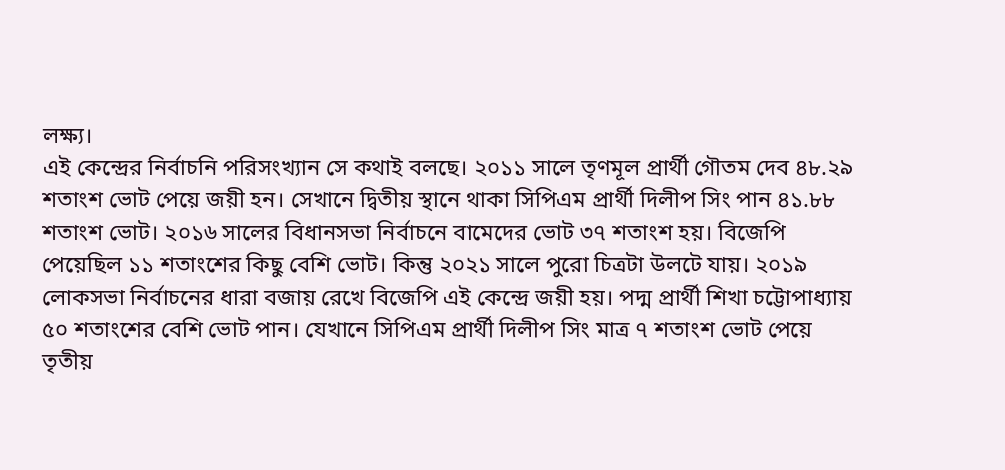লক্ষ্য।
এই কেন্দ্রের নির্বাচনি পরিসংখ্যান সে কথাই বলছে। ২০১১ সালে তৃণমূল প্রার্থী গৌতম দেব ৪৮.২৯ শতাংশ ভোট পেয়ে জয়ী হন। সেখানে দ্বিতীয় স্থানে থাকা সিপিএম প্রার্থী দিলীপ সিং পান ৪১.৮৮ শতাংশ ভোট। ২০১৬ সালের বিধানসভা নির্বাচনে বামেদের ভোট ৩৭ শতাংশ হয়। বিজেপি পেয়েছিল ১১ শতাংশের কিছু বেশি ভোট। কিন্তু ২০২১ সালে পুরো চিত্রটা উলটে যায়। ২০১৯ লোকসভা নির্বাচনের ধারা বজায় রেখে বিজেপি এই কেন্দ্রে জয়ী হয়। পদ্ম প্রার্থী শিখা চট্টোপাধ্যায় ৫০ শতাংশের বেশি ভোট পান। যেখানে সিপিএম প্রার্থী দিলীপ সিং মাত্র ৭ শতাংশ ভোট পেয়ে তৃতীয়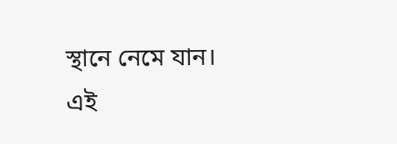স্থানে নেমে যান।
এই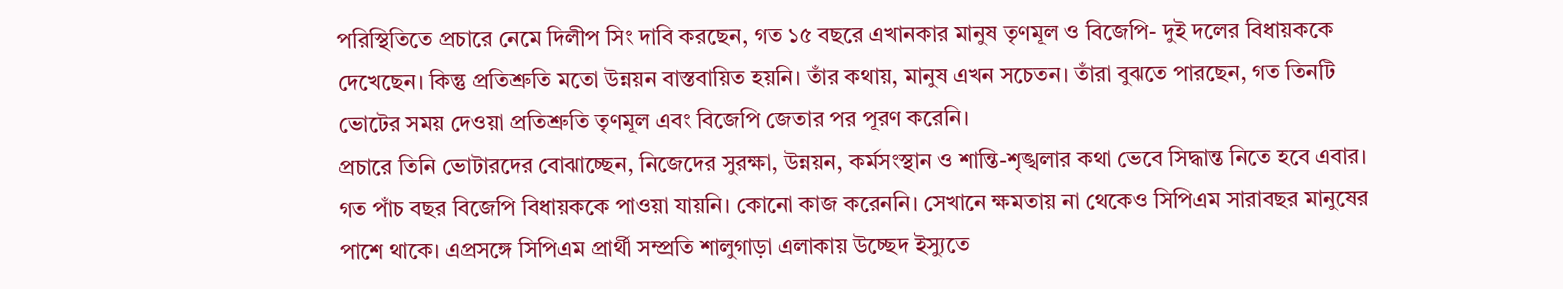পরিস্থিতিতে প্রচারে নেমে দিলীপ সিং দাবি করছেন, গত ১৫ বছরে এখানকার মানুষ তৃণমূল ও বিজেপি- দুই দলের বিধায়ককে দেখেছেন। কিন্তু প্রতিশ্রুতি মতো উন্নয়ন বাস্তবায়িত হয়নি। তাঁর কথায়, মানুষ এখন সচেতন। তাঁরা বুঝতে পারছেন, গত তিনটি ভোটের সময় দেওয়া প্রতিশ্রুতি তৃণমূল এবং বিজেপি জেতার পর পূরণ করেনি।
প্রচারে তিনি ভোটারদের বোঝাচ্ছেন, নিজেদের সুরক্ষা, উন্নয়ন, কর্মসংস্থান ও শান্তি-শৃঙ্খলার কথা ভেবে সিদ্ধান্ত নিতে হবে এবার। গত পাঁচ বছর বিজেপি বিধায়ককে পাওয়া যায়নি। কোনো কাজ করেননি। সেখানে ক্ষমতায় না থেকেও সিপিএম সারাবছর মানুষের পাশে থাকে। এপ্রসঙ্গে সিপিএম প্রার্থী সম্প্রতি শালুগাড়া এলাকায় উচ্ছেদ ইস্যুতে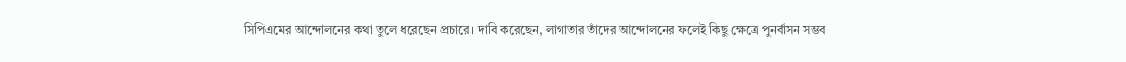সিপিএমের আন্দোলনের কথা তুলে ধরেছেন প্রচারে। দাবি করেছেন, লাগাতার তাঁদের আন্দোলনের ফলেই কিছু ক্ষেত্রে পুনর্বাসন সম্ভব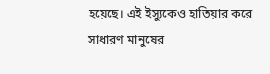হয়েছে। এই ইস্যুকেও হাতিয়ার করে সাধারণ মানুষের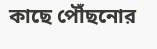কাছে পৌঁছনোর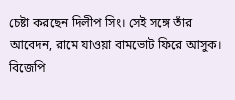চেষ্টা করছেন দিলীপ সিং। সেই সঙ্গে তাঁর আবেদন, রামে যাওয়া বামভোট ফিরে আসুক।
বিজেপি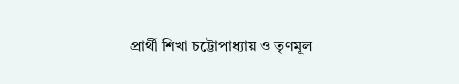প্রার্থী শিখা চট্টোপাধ্যায় ও তৃণমূল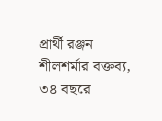প্রার্থী রঞ্জন শীলশর্মার বক্তব্য, ৩৪ বছরে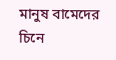মানুষ বামেদের চিনে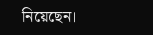নিয়েছেন।